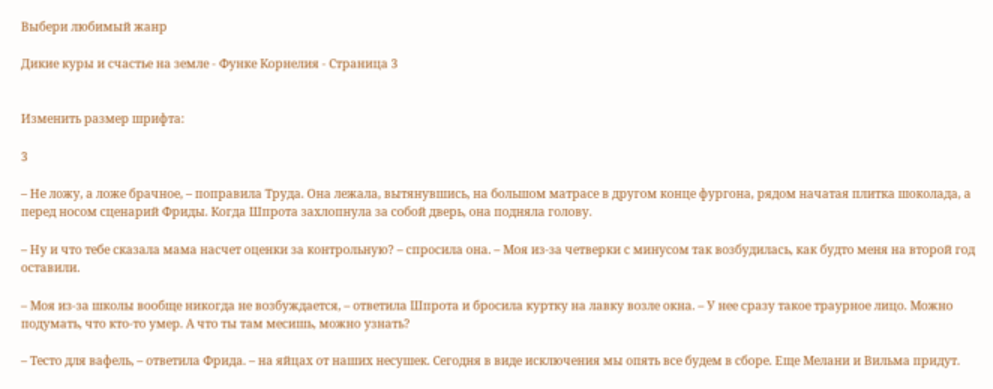Выбери любимый жанр

Дикие куры и счастье на земле - Функе Корнелия - Страница 3


Изменить размер шрифта:

3

– Не ложу, а ложе брачное, – поправила Труда. Она лежала, вытянувшись, на большом матрасе в другом конце фургона, рядом начатая плитка шоколада, а перед носом сценарий Фриды. Когда Шпрота захлопнула за собой дверь, она подняла голову.

– Ну и что тебе сказала мама насчет оценки за контрольную? – спросила она. – Моя из-за четверки с минусом так возбудилась, как будто меня на второй год оставили.

– Моя из-за школы вообще никогда не возбуждается, – ответила Шпрота и бросила куртку на лавку возле окна. – У нее сразу такое траурное лицо. Можно подумать, что кто-то умер. А что ты там месишь, можно узнать?

– Тесто для вафель, – ответила Фрида. – на яйцах от наших несушек. Сегодня в виде исключения мы опять все будем в сборе. Еще Мелани и Вильма придут.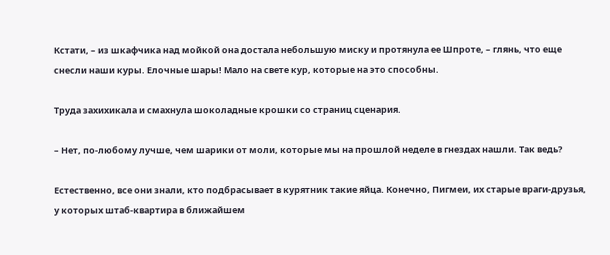Кстати, – из шкафчика над мойкой она достала небольшую миску и протянула ее Шпроте, – глянь, что еще снесли наши куры. Елочные шары! Мало на свете кур, которые на это способны.

Труда захихикала и смахнула шоколадные крошки со страниц сценария.

– Нет, по-любому лучше, чем шарики от моли, которые мы на прошлой неделе в гнездах нашли. Так ведь?

Естественно, все они знали, кто подбрасывает в курятник такие яйца. Конечно, Пигмеи, их старые враги-друзья, у которых штаб-квартира в ближайшем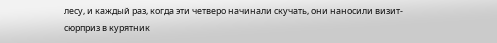лесу, и каждый раз, когда эти четверо начинали скучать, они наносили визит-сюрприз в курятник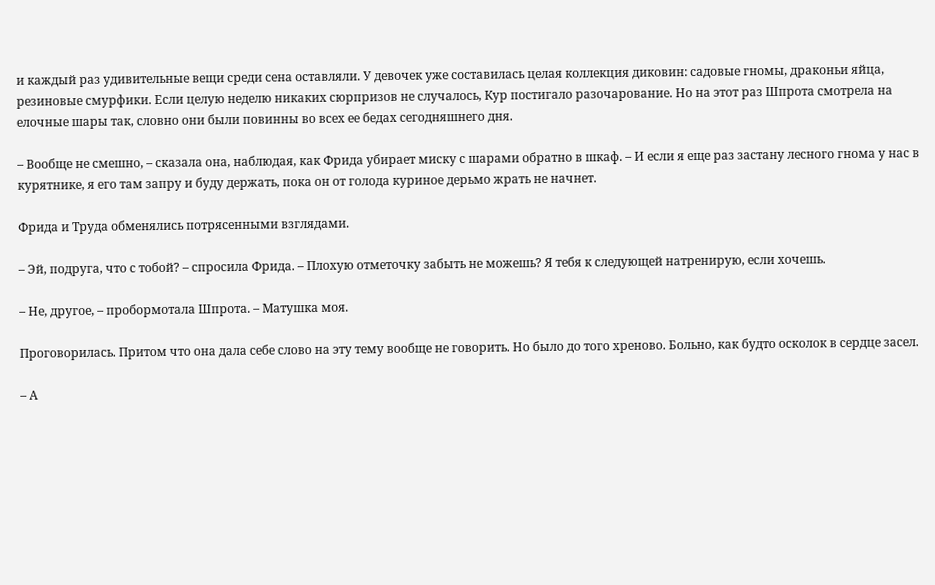и каждый раз удивительные вещи среди сена оставляли. У девочек уже составилась целая коллекция диковин: садовые гномы, драконьи яйца, резиновые смурфики. Если целую неделю никаких сюрпризов не случалось, Кур постигало разочарование. Но на этот раз Шпрота смотрела на елочные шары так, словно они были повинны во всех ее бедах сегодняшнего дня.

– Вообще не смешно, – сказала она, наблюдая, как Фрида убирает миску с шарами обратно в шкаф. – И если я еще раз застану лесного гнома у нас в курятнике, я его там запру и буду держать, пока он от голода куриное дерьмо жрать не начнет.

Фрида и Труда обменялись потрясенными взглядами.

– Эй, подруга, что с тобой? – спросила Фрида. – Плохую отметочку забыть не можешь? Я тебя к следующей натренирую, если хочешь.

– Не, другое, – пробормотала Шпрота. – Матушка моя.

Проговорилась. Притом что она дала себе слово на эту тему вообще не говорить. Но было до того хреново. Больно, как будто осколок в сердце засел.

– А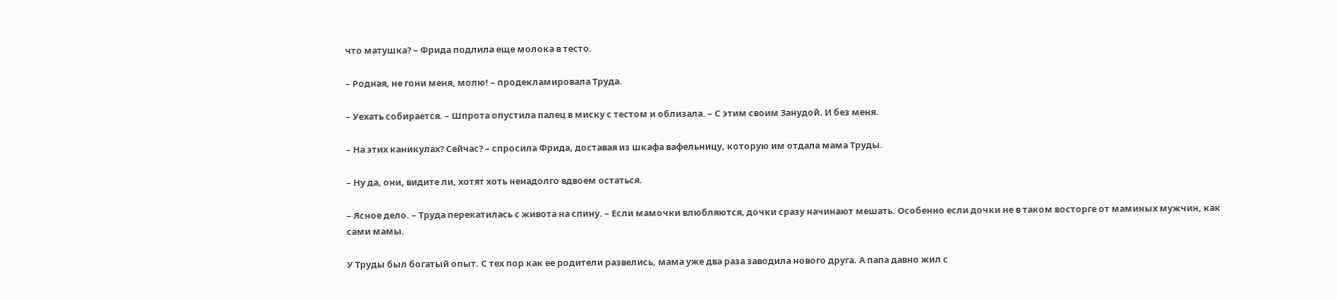что матушка? – Фрида подлила еще молока в тесто.

– Родная, не гони меня, молю! – продекламировала Труда.

– Уехать собирается. – Шпрота опустила палец в миску с тестом и облизала. – С этим своим Занудой. И без меня.

– На этих каникулах? Сейчас? – спросила Фрида, доставая из шкафа вафельницу, которую им отдала мама Труды.

– Ну да, они, видите ли, хотят хоть ненадолго вдвоем остаться.

– Ясное дело. – Труда перекатилась с живота на спину. – Если мамочки влюбляются, дочки сразу начинают мешать. Особенно если дочки не в таком восторге от маминых мужчин, как сами мамы.

У Труды был богатый опыт. С тех пор как ее родители развелись, мама уже два раза заводила нового друга. А папа давно жил с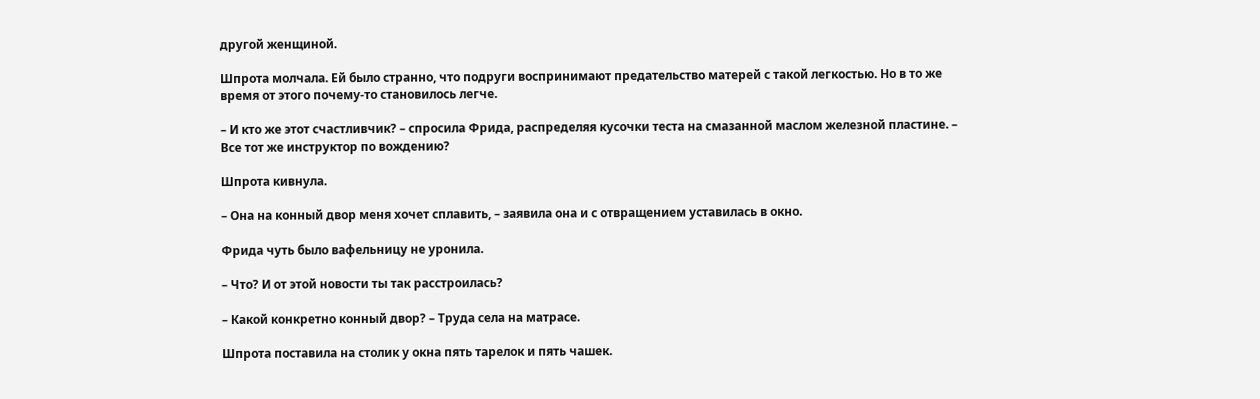другой женщиной.

Шпрота молчала. Ей было странно, что подруги воспринимают предательство матерей с такой легкостью. Но в то же время от этого почему-то становилось легче.

– И кто же этот счастливчик? – спросила Фрида, распределяя кусочки теста на смазанной маслом железной пластине. – Все тот же инструктор по вождению?

Шпрота кивнула.

– Она на конный двор меня хочет сплавить, – заявила она и с отвращением уставилась в окно.

Фрида чуть было вафельницу не уронила.

– Что? И от этой новости ты так расстроилась?

– Какой конкретно конный двор? – Труда села на матрасе.

Шпрота поставила на столик у окна пять тарелок и пять чашек.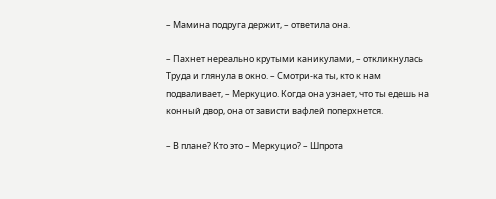– Мамина подруга держит, – ответила она.

– Пахнет нереально крутыми каникулами, – откликнулась Труда и глянула в окно. – Смотри-ка ты, кто к нам подваливает, – Меркуцио. Когда она узнает, что ты едешь на конный двор, она от зависти вафлей поперхнется.

– В плане? Кто это – Меркуцио? – Шпрота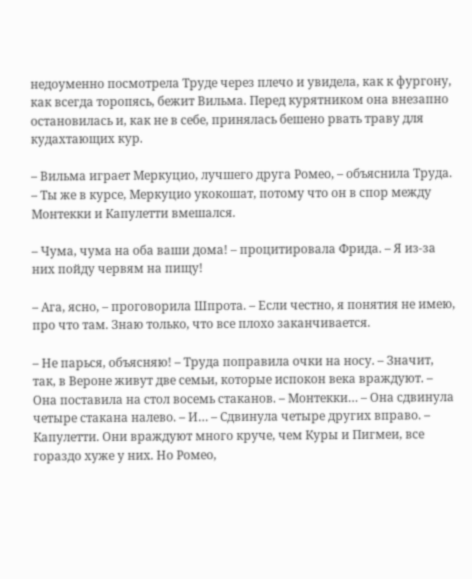недоуменно посмотрела Труде через плечо и увидела, как к фургону, как всегда торопясь, бежит Вильма. Перед курятником она внезапно остановилась и, как не в себе, принялась бешено рвать траву для кудахтающих кур.

– Вильма играет Меркуцио, лучшего друга Ромео, – объяснила Труда. – Ты же в курсе, Меркуцио укокошат, потому что он в спор между Монтекки и Капулетти вмешался.

– Чума, чума на оба ваши дома! – процитировала Фрида. – Я из-за них пойду червям на пищу!

– Ага, ясно, – проговорила Шпрота. – Если честно, я понятия не имею, про что там. Знаю только, что все плохо заканчивается.

– Не парься, объясняю! – Труда поправила очки на носу. – Значит, так, в Вероне живут две семьи, которые испокон века враждуют. – Она поставила на стол восемь стаканов. – Монтекки… – Она сдвинула четыре стакана налево. – И… – Сдвинула четыре других вправо. – Капулетти. Они враждуют много круче, чем Куры и Пигмеи, все гораздо хуже у них. Но Ромео,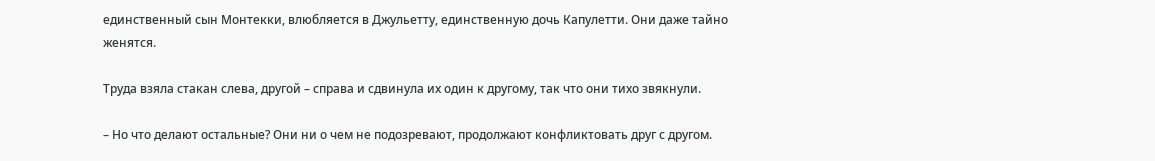единственный сын Монтекки, влюбляется в Джульетту, единственную дочь Капулетти. Они даже тайно женятся.

Труда взяла стакан слева, другой – справа и сдвинула их один к другому, так что они тихо звякнули.

– Но что делают остальные? Они ни о чем не подозревают, продолжают конфликтовать друг с другом.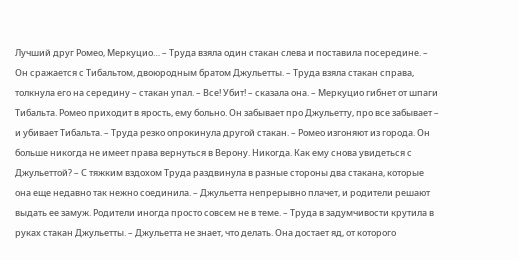Лучший друг Ромео, Меркуцио… – Труда взяла один стакан слева и поставила посередине. – Он сражается с Тибальтом, двоюродным братом Джульетты. – Труда взяла стакан справа, толкнула его на середину – стакан упал. – Все! Убит! – сказала она. – Меркуцио гибнет от шпаги Тибальта. Ромео приходит в ярость, ему больно. Он забывает про Джульетту, про все забывает – и убивает Тибальта. – Труда резко опрокинула другой стакан. – Ромео изгоняют из города. Он больше никогда не имеет права вернуться в Верону. Никогда. Как ему снова увидеться с Джульеттой? – С тяжким вздохом Труда раздвинула в разные стороны два стакана, которые она еще недавно так нежно соединила. – Джульетта непрерывно плачет, и родители решают выдать ее замуж. Родители иногда просто совсем не в теме. – Труда в задумчивости крутила в руках стакан Джульетты. – Джульетта не знает, что делать. Она достает яд, от которого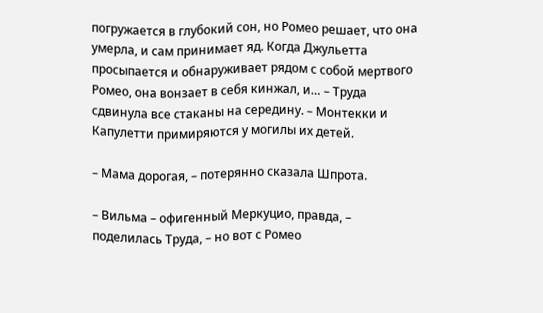погружается в глубокий сон, но Ромео решает, что она умерла, и сам принимает яд. Когда Джульетта просыпается и обнаруживает рядом с собой мертвого Ромео, она вонзает в себя кинжал, и… – Труда сдвинула все стаканы на середину. – Монтекки и Капулетти примиряются у могилы их детей.

– Мама дорогая, – потерянно сказала Шпрота.

– Вильма – офигенный Меркуцио, правда, – поделилась Труда, – но вот с Ромео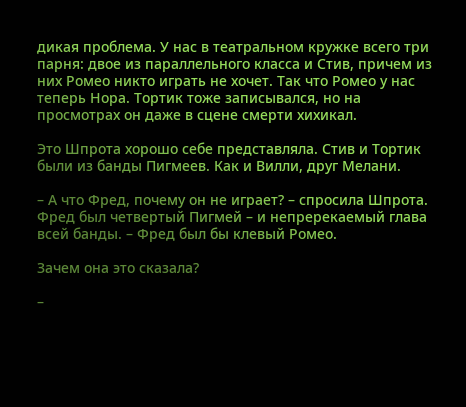дикая проблема. У нас в театральном кружке всего три парня: двое из параллельного класса и Стив, причем из них Ромео никто играть не хочет. Так что Ромео у нас теперь Нора. Тортик тоже записывался, но на просмотрах он даже в сцене смерти хихикал.

Это Шпрота хорошо себе представляла. Стив и Тортик были из банды Пигмеев. Как и Вилли, друг Мелани.

– А что Фред, почему он не играет? – спросила Шпрота. Фред был четвертый Пигмей – и непререкаемый глава всей банды. – Фред был бы клевый Ромео.

Зачем она это сказала?

–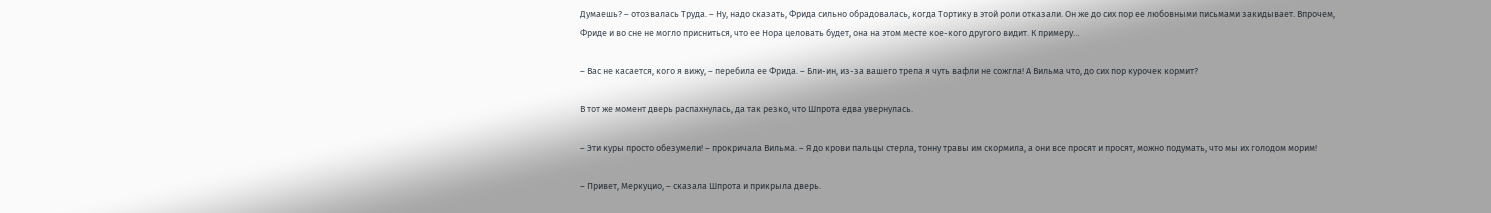Думаешь? – отозвалась Труда. – Ну, надо сказать, Фрида сильно обрадовалась, когда Тортику в этой роли отказали. Он же до сих пор ее любовными письмами закидывает. Впрочем, Фриде и во сне не могло присниться, что ее Нора целовать будет, она на этом месте кое-кого другого видит. К примеру…

– Вас не касается, кого я вижу, – перебила ее Фрида. – Бли-ин, из-за вашего трепа я чуть вафли не сожгла! А Вильма что, до сих пор курочек кормит?

В тот же момент дверь распахнулась, да так резко, что Шпрота едва увернулась.

– Эти куры просто обезумели! – прокричала Вильма. – Я до крови пальцы стерла, тонну травы им скормила, а они все просят и просят, можно подумать, что мы их голодом морим!

– Привет, Меркуцио, – сказала Шпрота и прикрыла дверь.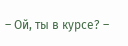– Ой, ты в курсе? –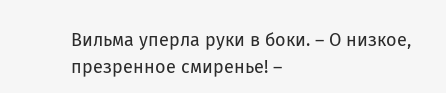Вильма уперла руки в боки. – О низкое, презренное смиренье! –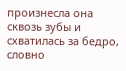произнесла она сквозь зубы и схватилась за бедро, словно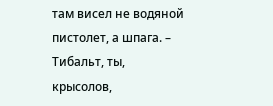там висел не водяной пистолет, а шпага. – Тибальт, ты, крысолов,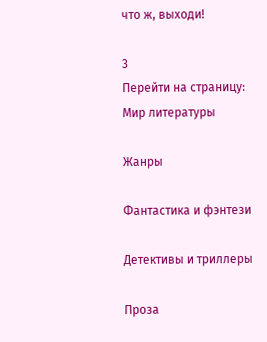что ж, выходи!

3
Перейти на страницу:
Мир литературы

Жанры

Фантастика и фэнтези

Детективы и триллеры

Проза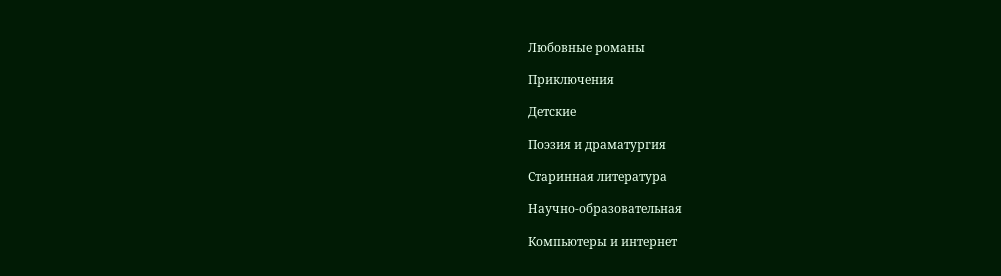Любовные романы

Приключения

Детские

Поэзия и драматургия

Старинная литература

Научно-образовательная

Компьютеры и интернет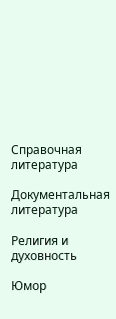Справочная литература

Документальная литература

Религия и духовность

Юмор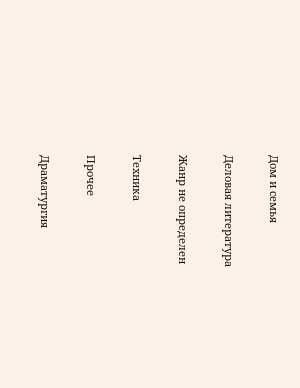Дом и семья

Деловая литература

Жанр не определен

Техника

Прочее

Драматургия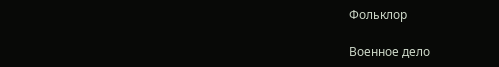Фольклор

Военное дело